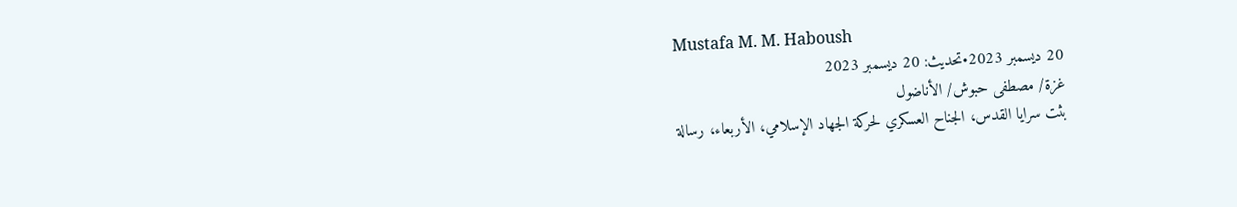Mustafa M. M. Haboush
20 ديسمبر 2023•تحديث: 20 ديسمبر 2023
غزة/ مصطفى حبوش/ الأناضول
بثت سرايا القدس، الجناح العسكري لحركة الجهاد الإسلامي، الأربعاء، رسالة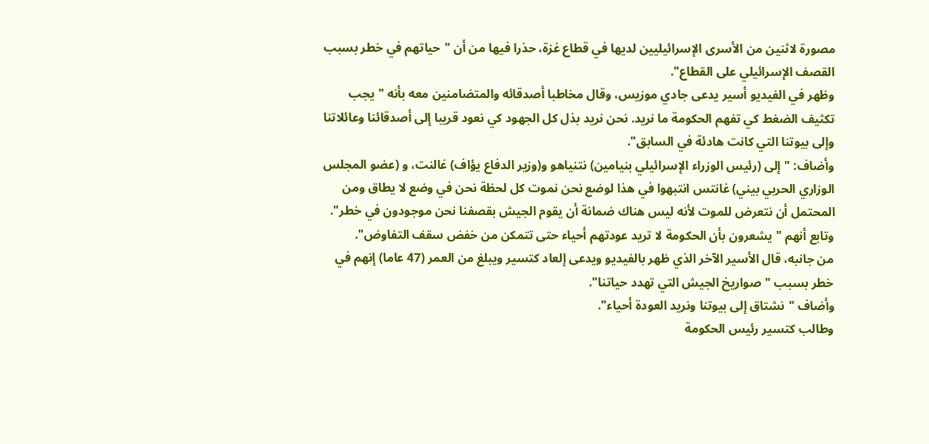مصورة لاثنين من الأسرى الإسرائيليين لديها في قطاع غزة، حذرا فيها من أن "حياتهم في خطر بسبب القصف الإسرائيلي على القطاع".
وظهر في الفيديو أسير يدعى جادي موزيس، وقال مخاطبا أصدقائه والمتضامنين معه بأنه "يجب تكثيف الضغط كي تفهم الحكومة ما نريد. نحن نريد بذل كل الجهود كي نعود قريبا إلى أصدقائنا وعائلاتنا وإلى بيوتنا التي كانت هادئة في السابق".
وأضاف: "إلى (رئيس الوزراء الإسرائيلي بنيامين) نتنياهو و(وزير الدفاع يؤاف) غالنت، و (عضو المجلس الوزاري الحربي بيني) غانتس انتبهوا في هذا لوضع نحن نموت كل لحظة نحن في وضع لا يطاق ومن المحتمل أن نتعرض للموت لأنه ليس هناك ضمانة أن يقوم الجيش بقصفنا نحن موجودون في خطر".
وتابع أنهم "يشعرون بأن الحكومة لا تريد عودتهم أحياء حتى تتمكن من خفض سقف التفاوض".
من جانبه، قال الأسير الآخر الذي ظهر بالفيديو ويدعى إلعاد كتسير ويبلغ من العمر (47 عاما) إنهم في خطر بسبب "صواريخ الجيش التي تهدد حياتنا".
وأضاف "نشتاق إلى بيوتنا ونريد العودة أحياء".
وطالب كتسير رئيس الحكومة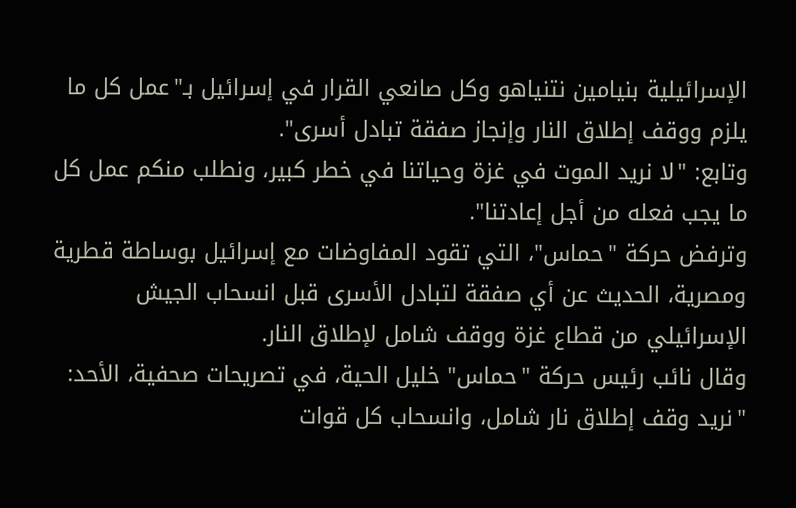الإسرائيلية بنيامين نتنياهو وكل صانعي القرار في إسرائيل بـ"عمل كل ما يلزم ووقف إطلاق النار وإنجاز صفقة تبادل أسرى".
وتابع: "لا نريد الموت في غزة وحياتنا في خطر كبير، ونطلب منكم عمل كل ما يجب فعله من أجل إعادتنا".
وترفض حركة "حماس"، التي تقود المفاوضات مع إسرائيل بوساطة قطرية ومصرية، الحديث عن أي صفقة لتبادل الأسرى قبل انسحاب الجيش الإسرائيلي من قطاع غزة ووقف شامل لإطلاق النار.
وقال نائب رئيس حركة "حماس" خليل الحية، في تصريحات صحفية، الأحد: "نريد وقف إطلاق نار شامل، وانسحاب كل قوات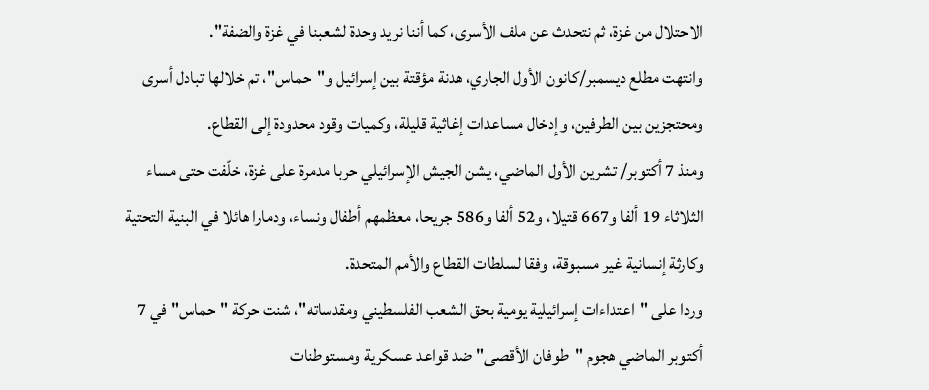الاحتلال من غزة، ثم نتحدث عن ملف الأسرى، كما أننا نريد وحدة لشعبنا في غزة والضفة".
وانتهت مطلع ديسمبر/كانون الأول الجاري، هدنة مؤقتة بين إسرائيل و"حماس"، تم خلالها تبادل أسرى ومحتجزين بين الطرفين، وإدخال مساعدات إغاثية قليلة، وكميات وقود محدودة إلى القطاع.
ومنذ 7 أكتوبر/ تشرين الأول الماضي، يشن الجيش الإسرائيلي حربا مدمرة على غزة، خلّفت حتى مساء الثلاثاء 19 ألفا و667 قتيلا، و52 ألفا و586 جريحا، معظمهم أطفال ونساء، ودمارا هائلا في البنية التحتية وكارثة إنسانية غير مسبوقة، وفقا لسلطات القطاع والأمم المتحدة.
وردا على "اعتداءات إسرائيلية يومية بحق الشعب الفلسطيني ومقدساته"، شنت حركة "حماس" في 7 أكتوبر الماضي هجوم "طوفان الأقصى" ضد قواعد عسكرية ومستوطنات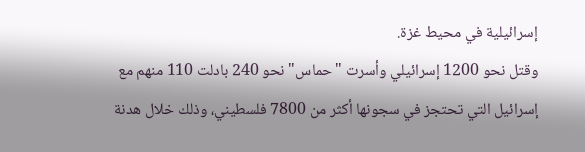إسرائيلية في محيط غزة.
وقتل نحو 1200 إسرائيلي وأسرت "حماس" نحو 240 بادلت 110 منهم مع إسرائيل التي تحتجز في سجونها أكثر من 7800 فلسطيني، وذلك خلال هدنة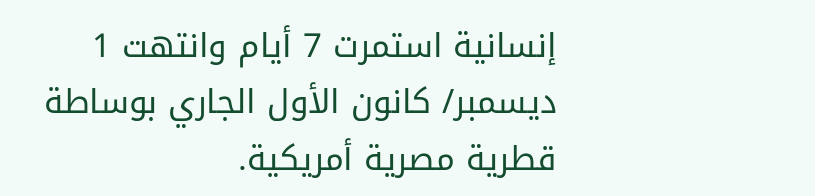إنسانية استمرت 7 أيام وانتهت 1 ديسمبر/ كانون الأول الجاري بوساطة قطرية مصرية أمريكية.